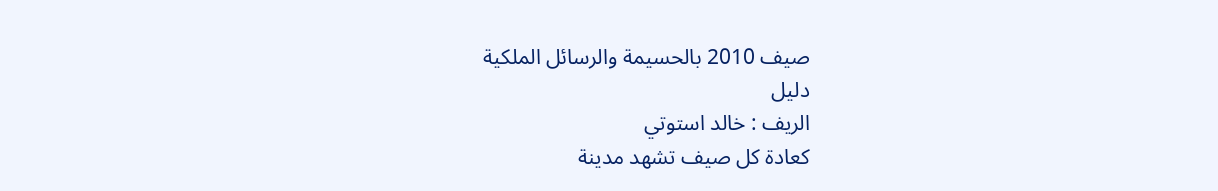صيف 2010 بالحسيمة والرسائل الملكية
دليل
الريف : خالد استوتي
كعادة كل صيف تشهد مدينة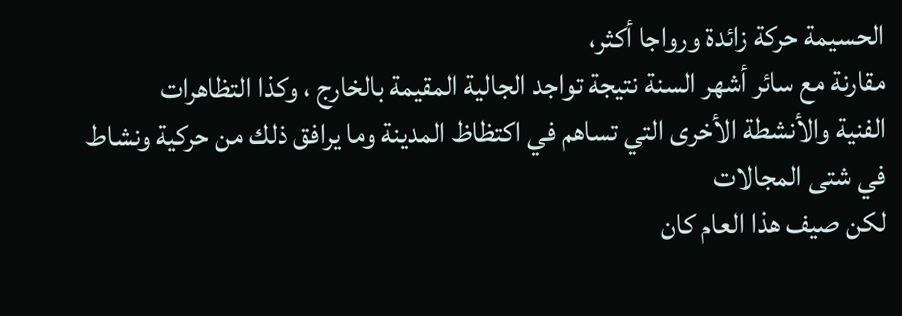الحسيمة حركة زائدة ورواجا أكثر،
مقارنة مع سائر أشهر السنة نتيجة تواجد الجالية المقيمة بالخارج ، وكذا التظاهرات
الفنية والأنشطة الأخرى التي تساهم في اكتظاظ المدينة وما يرافق ذلك من حركية ونشاط
في شتى المجالات
لكن صيف هذا العام كان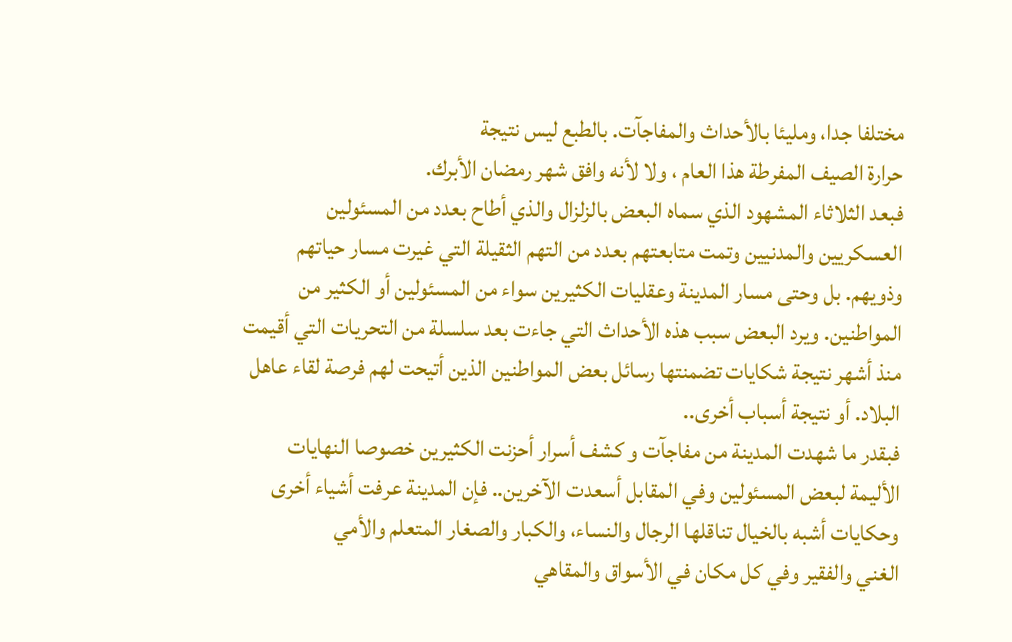مختلفا جدا، ومليئا بالأحداث والمفاجآت. بالطبع ليس نتيجة
حرارة الصيف المفرطة هذا العام ، ولا لأنه وافق شهر رمضان الأبرك.
فبعد الثلاثاء المشهود الذي سماه البعض بالزلزال والذي أطاح بعدد من المسئولين
العسكريين والمدنيين وتمت متابعتهم بعدد من التهم الثقيلة التي غيرت مسار حياتهم
وذويهم. بل وحتى مسار المدينة وعقليات الكثيرين سواء من المسئولين أو الكثير من
المواطنين. ويرد البعض سبب هذه الأحداث التي جاءت بعد سلسلة من التحريات التي أقيمت
منذ أشهر نتيجة شكايات تضمنتها رسائل بعض المواطنين الذين أتيحت لهم فرصة لقاء عاهل
البلاد. أو نتيجة أسباب أخرى..
فبقدر ما شهدت المدينة من مفاجآت و كشف أسرار أحزنت الكثيرين خصوصا النهايات
الأليمة لبعض المسئولين وفي المقابل أسعدت الآخرين.. فإن المدينة عرفت أشياء أخرى
وحكايات أشبه بالخيال تناقلها الرجال والنساء، والكبار والصغار المتعلم والأمي
الغني والفقير وفي كل مكان في الأسواق والمقاهي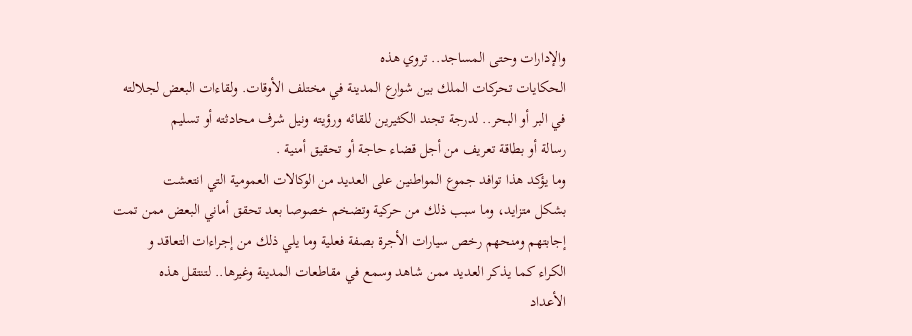والإدارات وحتى المساجد.. تروي هذه
الحكايات تحركات الملك بين شوارع المدينة في مختلف الأوقات. ولقاءات البعض لجلالته
في البر أو البحر.. لدرجة تجند الكثيرين للقائه ورؤيته ونيل شرف محادثته أو تسليم
رسالة أو بطاقة تعريف من أجل قضاء حاجة أو تحقيق أمنية .
وما يؤكد هذا توافد جموع المواطنين على العديد من الوكالات العمومية التي انتعشت
بشكل متزايد، وما سبب ذلك من حركية وتضخم خصوصا بعد تحقق أماني البعض ممن تمت
إجابتهم ومنحهم رخص سيارات الأجرة بصفة فعلية وما يلي ذلك من إجراءات التعاقد و
الكراء كما يذكر العديد ممن شاهد وسمع في مقاطعات المدينة وغيرها.. لتنتقل هذه
الأعداد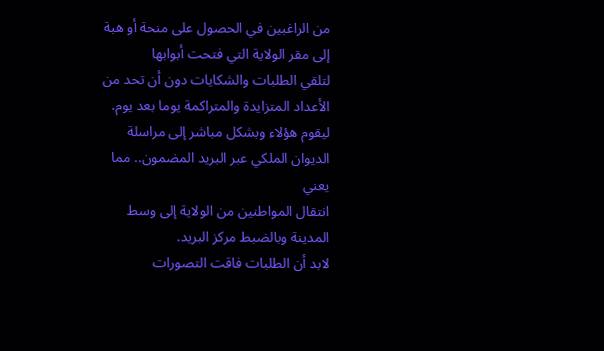من الراغبين في الحصول على منحة أو هبة إلى مقر الولاية التي فتحت أبوابها
لتلقي الطلبات والشكايات دون أن تحد من الأعداد المتزايدة والمتراكمة يوما بعد يوم.
ليقوم هؤلاء وبشكل مباشر إلى مراسلة الديوان الملكي عبر البريد المضمون.. مما يعني
انتقال المواطنين من الولاية إلى وسط المدينة وبالضبط مركز البريد.
لابد أن الطلبات فاقت التصورات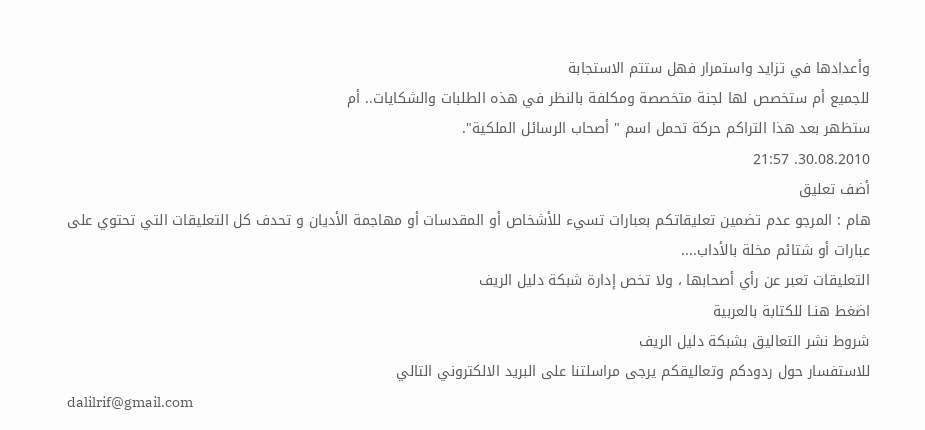وأعدادها في تزايد واستمرار فهل ستتم الاستجابة
للجميع أم ستخصص لها لجنة متخصصة ومكلفة بالنظر في هذه الطلبات والشكايات.. أم
ستظهر بعد هذا التراكم حركة تحمل اسم " أصحاب الرسائل الملكية".
30.08.2010. 21:57
أضف تعليق
هام : المرجو عدم تضمين تعليقاتكم بعبارات تسيء للأشخاص أو المقدسات أو مهاجمة الأديان و تحدف كل التعليقات التي تحتوي على عبارات أو شتائم مخلة بالأداب....
التعليقات تعبر عن رأي أصحابها ، ولا تخص إدارة شبكة دليل الريف
اضغط هنـا للكتابة بالعربية
شروط نشر التعاليق بشبكة دليل الريف
للاستفسار حول ردودكم وتعاليقكم يرجى مراسلتنا على البريد الالكتروني التالي
dalilrif@gmail.com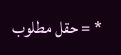* = حقل مطلوب